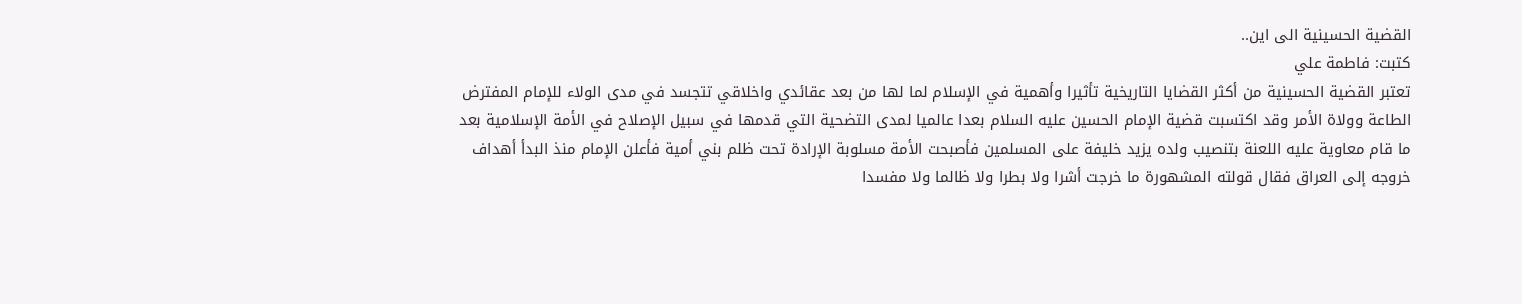القضية الحسينية الى اين..
كتبت: فاطمة علي
تعتبر القضية الحسينية من أكثر القضايا التاريخية تأثيرا وأهمية في الإسلام لما لها من بعد عقائدي واخلاقي تتجسد في مدى الولاء للإمام المفترض الطاعة وولاة الأمر وقد اكتسبت قضية الإمام الحسين عليه السلام بعدا عالميا لمدى التضحية التي قدمها في سبيل الإصلاح في الأمة الإسلامية بعد ما قام معاوية عليه اللعنة بتنصيب ولده يزيد خليفة على المسلمين فأصبحت الأمة مسلوبة الإرادة تحت ظلم بني أمية فأعلن الإمام منذ البدأ أهداف خروجه إلى العراق فقال قولته المشهورة ما خرجت أشرا ولا بطرا ولا ظالما ولا مفسدا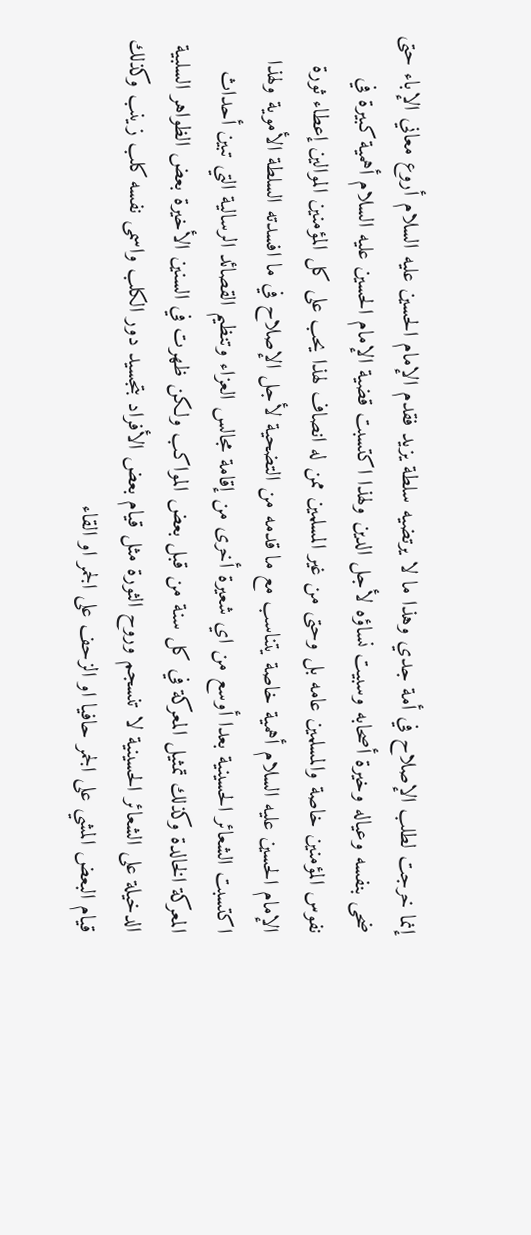إنما خرجت لطلب الإصلاح في أمة جدي وهذا ما لا يرتضيه سلطة يزيد فقدم الإمام الحسين عليه السلام أروع معاني الإباء حتى ضحى بنفسه وعياله وخيرة أصحابه وسبيت نساؤه لأجل الدين ولهذا اكتسبت قضية الإمام الحسين عليه السلام أهمية كبيرة في نفوس المؤمنين خاصة والمسلمين عامه بل وحتى من غير المسلمين ممن له انصاف لهذا يحب على كل المؤمنين الموالين إعطاء ثورة الإمام الحسين عليه السلام أهمية خاصة يتناسب مع ما قدمه من التضحية لأجل الإصلاح في ما افسدته السلطة الأموية ولهذا اكتسبت الشعائر الحسينية بعدا أوسع من اي شعيرة أخرى من إقامة مجالس العزاء وتنظيم القصائد الرسالية التي تبين أحداث المعركة الخالدة وكذلك تمثيل المعركة في كل سنة من قبل بعض المواكب ولكن ظهرت في السنين الأخيرة بعض الظواهر السلبية الدخيلة على الشعائر الحسينية لا تنسجم وروح الثورة مثل قيام بعض الأفراد بتجسيد دور الكلب واسمى نفسه كلب زينب وكذلك قيام البعض المشي على الجمر حافيا او الزحف على الجمر او القاء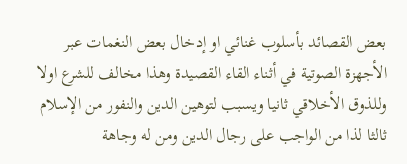بعض القصائد بأسلوب غنائي او إدخال بعض النغمات عبر الأجهزة الصوتية في أثناء القاء القصيدة وهذا مخالف للشرع اولا وللذوق الأخلاقي ثانيا ويسبب لتوهين الدين والنفور من الإسلام ثالثا لذا من الواجب على رجال الدين ومن له وجاهة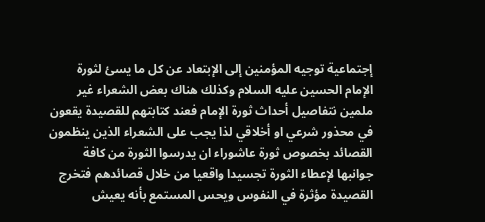إجتماعية توجيه المؤمنين إلى الإبتعاد عن كل ما يسئ لثورة الإمام الحسين عليه السلام وكذلك هناك بعض الشعراء غير ملمين نتفاصيل أحداث ثورة الإمام فعند كتابتهم للقصيدة يقعون في محذور شرعي او أخلاقي لذا يجب على الشعراء الذين ينظمون القصائد بخصوص ثورة عاشوراء ان يدرسوا الثورة من كافة جوانبها لإعطاء الثورة تجسيدا واقعيا من خلال قصائدهم فتخرج القصيدة مؤثرة في النفوس ويحس المستمع بأنه يعيش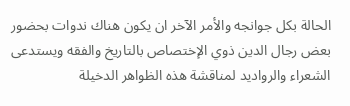الحالة بكل جوانجه والأمر الآخر ان يكون هناك ندوات بحضور بعض رجال الدين ذوي الإختصاص بالتاريخ والفقه ويستدعى الشعراء والرواديد لمناقشة هذه الظواهر الدخيلة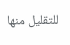للتقليل منها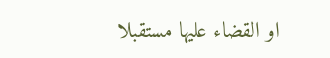او القضاء عليها مستقبلا